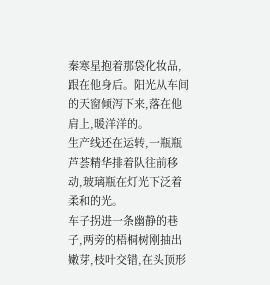秦寒星抱着那袋化妆品,跟在他身后。阳光从车间的天窗倾泻下来,落在他肩上,暖洋洋的。
生产线还在运转,一瓶瓶芦荟精华排着队往前移动,玻璃瓶在灯光下泛着柔和的光。
车子拐进一条幽静的巷子,两旁的梧桐树刚抽出嫩芽,枝叶交错,在头顶形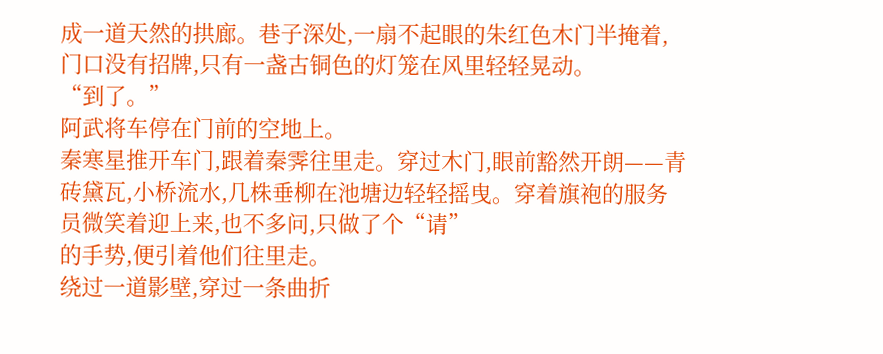成一道天然的拱廊。巷子深处,一扇不起眼的朱红色木门半掩着,门口没有招牌,只有一盏古铜色的灯笼在风里轻轻晃动。
“到了。”
阿武将车停在门前的空地上。
秦寒星推开车门,跟着秦霁往里走。穿过木门,眼前豁然开朗——青砖黛瓦,小桥流水,几株垂柳在池塘边轻轻摇曳。穿着旗袍的服务员微笑着迎上来,也不多问,只做了个“请”
的手势,便引着他们往里走。
绕过一道影壁,穿过一条曲折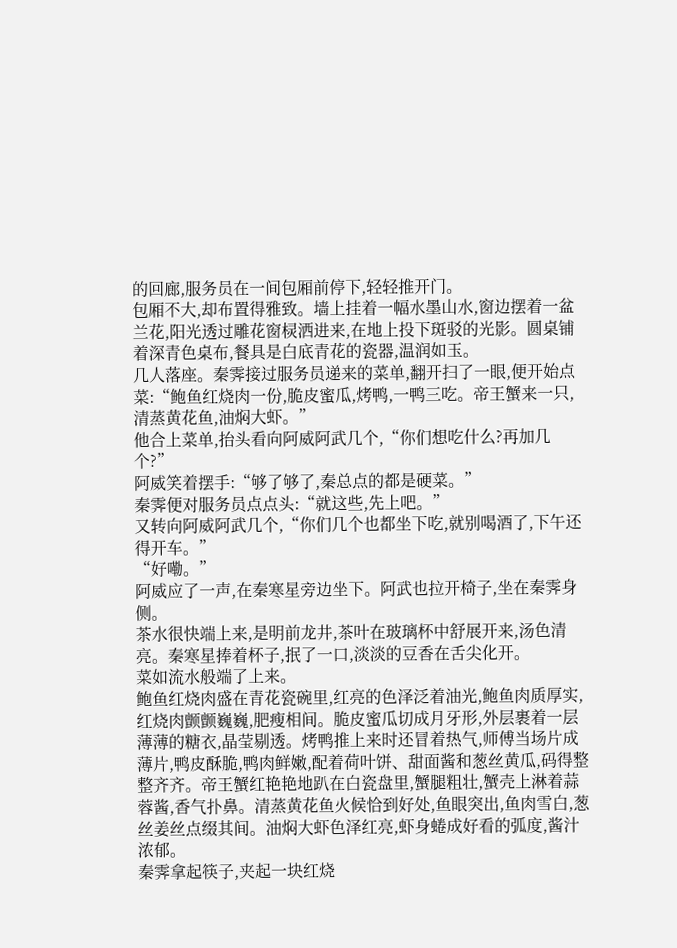的回廊,服务员在一间包厢前停下,轻轻推开门。
包厢不大,却布置得雅致。墙上挂着一幅水墨山水,窗边摆着一盆兰花,阳光透过雕花窗棂洒进来,在地上投下斑驳的光影。圆桌铺着深青色桌布,餐具是白底青花的瓷器,温润如玉。
几人落座。秦霁接过服务员递来的菜单,翻开扫了一眼,便开始点菜:“鲍鱼红烧肉一份,脆皮蜜瓜,烤鸭,一鸭三吃。帝王蟹来一只,清蒸黄花鱼,油焖大虾。”
他合上菜单,抬头看向阿威阿武几个,“你们想吃什么?再加几个?”
阿威笑着摆手:“够了够了,秦总点的都是硬菜。”
秦霁便对服务员点点头:“就这些,先上吧。”
又转向阿威阿武几个,“你们几个也都坐下吃,就别喝酒了,下午还得开车。”
“好嘞。”
阿威应了一声,在秦寒星旁边坐下。阿武也拉开椅子,坐在秦霁身侧。
茶水很快端上来,是明前龙井,茶叶在玻璃杯中舒展开来,汤色清亮。秦寒星捧着杯子,抿了一口,淡淡的豆香在舌尖化开。
菜如流水般端了上来。
鲍鱼红烧肉盛在青花瓷碗里,红亮的色泽泛着油光,鲍鱼肉质厚实,红烧肉颤颤巍巍,肥瘦相间。脆皮蜜瓜切成月牙形,外层裹着一层薄薄的糖衣,晶莹剔透。烤鸭推上来时还冒着热气,师傅当场片成薄片,鸭皮酥脆,鸭肉鲜嫩,配着荷叶饼、甜面酱和葱丝黄瓜,码得整整齐齐。帝王蟹红艳艳地趴在白瓷盘里,蟹腿粗壮,蟹壳上淋着蒜蓉酱,香气扑鼻。清蒸黄花鱼火候恰到好处,鱼眼突出,鱼肉雪白,葱丝姜丝点缀其间。油焖大虾色泽红亮,虾身蜷成好看的弧度,酱汁浓郁。
秦霁拿起筷子,夹起一块红烧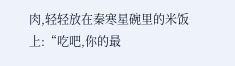肉,轻轻放在秦寒星碗里的米饭上:“吃吧,你的最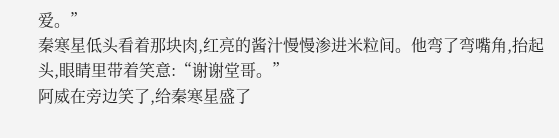爱。”
秦寒星低头看着那块肉,红亮的酱汁慢慢渗进米粒间。他弯了弯嘴角,抬起头,眼睛里带着笑意:“谢谢堂哥。”
阿威在旁边笑了,给秦寒星盛了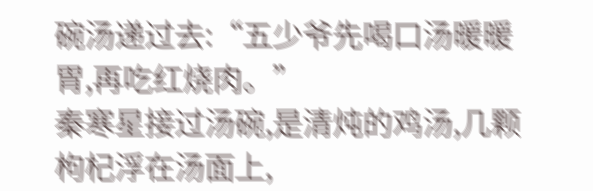碗汤递过去:“五少爷先喝口汤暖暖胃,再吃红烧肉。”
秦寒星接过汤碗,是清炖的鸡汤,几颗枸杞浮在汤面上,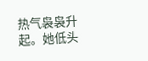热气袅袅升起。她低头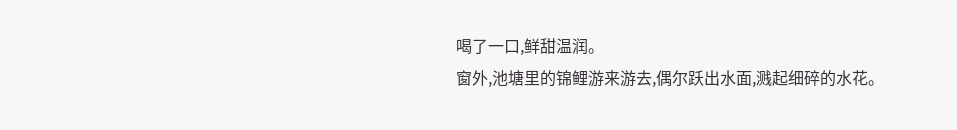喝了一口,鲜甜温润。
窗外,池塘里的锦鲤游来游去,偶尔跃出水面,溅起细碎的水花。